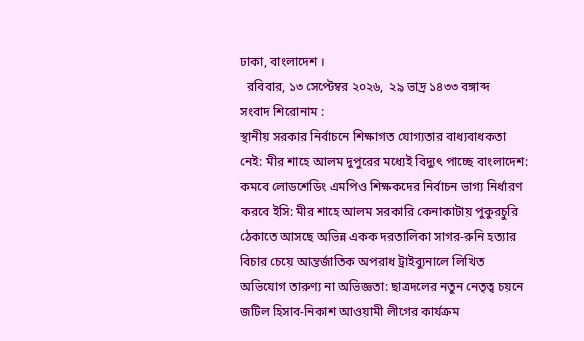ঢাকা, বাংলাদেশ ।
  রবিবার, ১৩ সেপ্টেম্বর ২০২৬,  ২৯ ভাদ্র ১৪৩৩ বঙ্গাব্দ
সংবাদ শিরোনাম :
স্থানীয় সরকার নির্বাচনে শিক্ষাগত যোগ্যতার বাধ্যবাধকতা নেই: মীর শাহে আলম দুপুরের মধ্যেই বিদ্যুৎ পাচ্ছে বাংলাদেশ: কমবে লোডশেডিং এমপিও শিক্ষকদের নির্বাচন ভাগ্য নির্ধারণ করবে ইসি: মীর শাহে আলম সরকারি কেনাকাটায় পুকুরচুরি ঠেকাতে আসছে অভিন্ন একক দরতালিকা সাগর-রুনি হত্যার বিচার চেয়ে আন্তর্জাতিক অপরাধ ট্রাইব্যুনালে লিখিত অভিযোগ তারুণ্য না অভিজ্ঞতা: ছাত্রদলের নতুন নেতৃত্ব চয়নে জটিল হিসাব-নিকাশ আওয়ামী লীগের কার্যক্রম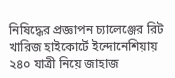নিষিদ্ধের প্রজ্ঞাপন চ্যালেঞ্জের রিট খারিজ হাইকোর্টে ইন্দোনেশিয়ায় ২৪০ যাত্রী নিয়ে জাহাজ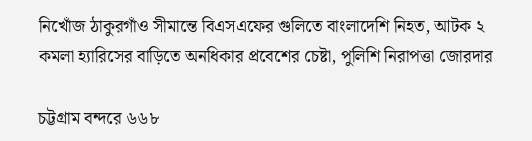নিখোঁজ ঠাকুরগাঁও সীমান্তে বিএসএফের গুলিতে বাংলাদেশি নিহত, আটক ২ কমলা হ্যারিসের বাড়িতে অনধিকার প্রবেশের চেষ্টা, পুলিশি নিরাপত্তা জোরদার

চট্টগ্রাম বন্দরে ৬৬৮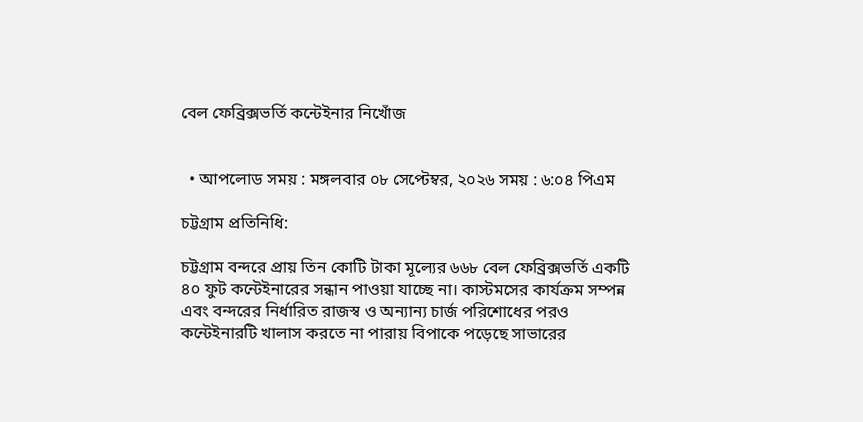বেল ফেব্রিক্সভর্তি কন্টেইনার নিখোঁজ


  • আপলোড সময় : মঙ্গলবার ০৮ সেপ্টেম্বর, ২০২৬ সময় : ৬:০৪ পিএম

চট্টগ্রাম প্রতিনিধি:

চট্টগ্রাম বন্দরে প্রায় তিন কোটি টাকা মূল্যের ৬৬৮ বেল ফেব্রিক্সভর্তি একটি ৪০ ফুট কন্টেইনারের সন্ধান পাওয়া যাচ্ছে না। কাস্টমসের কার্যক্রম সম্পন্ন এবং বন্দরের নির্ধারিত রাজস্ব ও অন্যান্য চার্জ পরিশোধের পরও কন্টেইনারটি খালাস করতে না পারায় বিপাকে পড়েছে সাভারের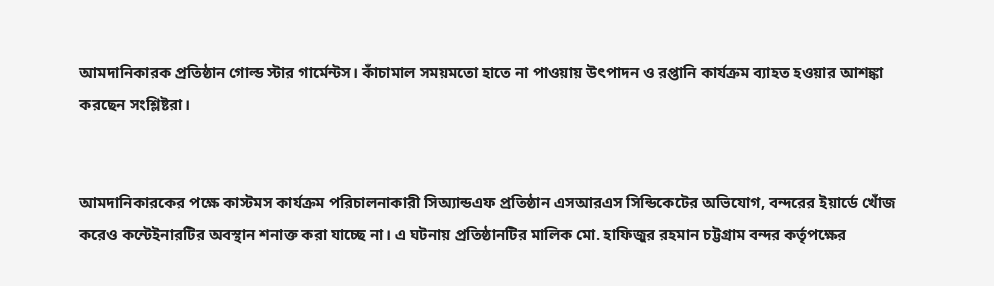আমদানিকারক প্রতিষ্ঠান গোল্ড স্টার গার্মেন্টস। কাঁচামাল সময়মতো হাতে না পাওয়ায় উৎপাদন ও রপ্তানি কার্যক্রম ব্যাহত হওয়ার আশঙ্কা করছেন সংশ্লিষ্টরা।


আমদানিকারকের পক্ষে কাস্টমস কার্যক্রম পরিচালনাকারী সিঅ্যান্ডএফ প্রতিষ্ঠান এসআরএস সিন্ডিকেটের অভিযোগ, বন্দরের ইয়ার্ডে খোঁজ করেও কন্টেইনারটির অবস্থান শনাক্ত করা যাচ্ছে না। এ ঘটনায় প্রতিষ্ঠানটির মালিক মো. হাফিজুর রহমান চট্টগ্রাম বন্দর কর্তৃপক্ষের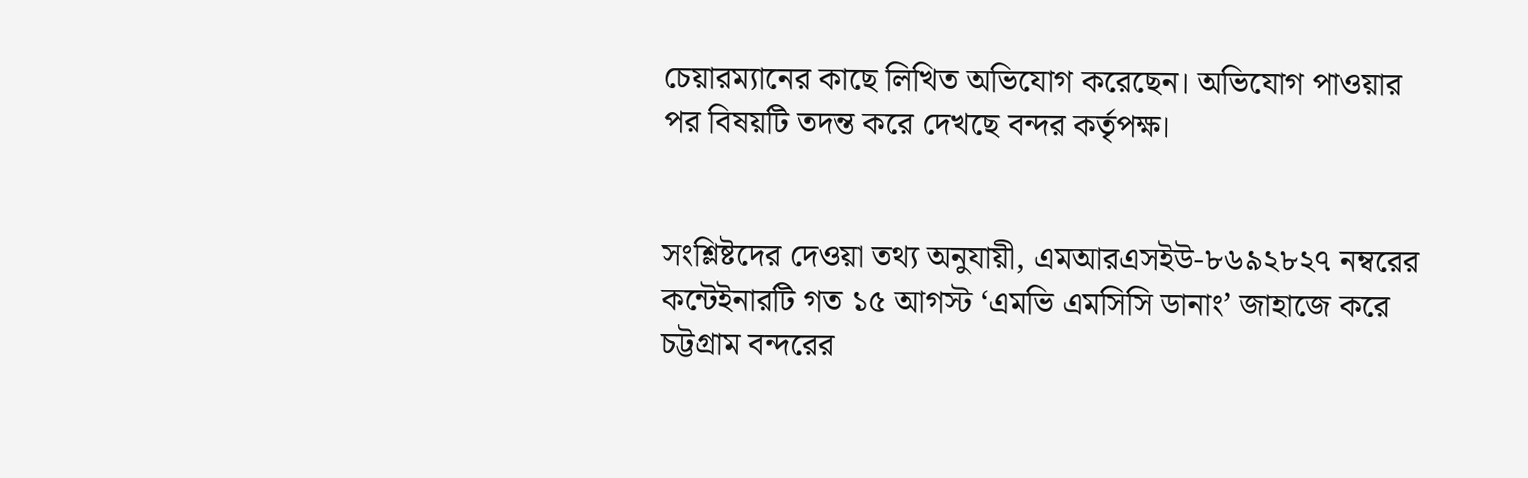চেয়ারম্যানের কাছে লিখিত অভিযোগ করেছেন। অভিযোগ পাওয়ার পর বিষয়টি তদন্ত করে দেখছে বন্দর কর্তৃপক্ষ।


সংশ্লিষ্টদের দেওয়া তথ্য অনুযায়ী, এমআরএসইউ-৮৬৯২৮২৭ নম্বরের কন্টেইনারটি গত ১৫ আগস্ট ‘এমভি এমসিসি ডানাং’ জাহাজে করে চট্টগ্রাম বন্দরের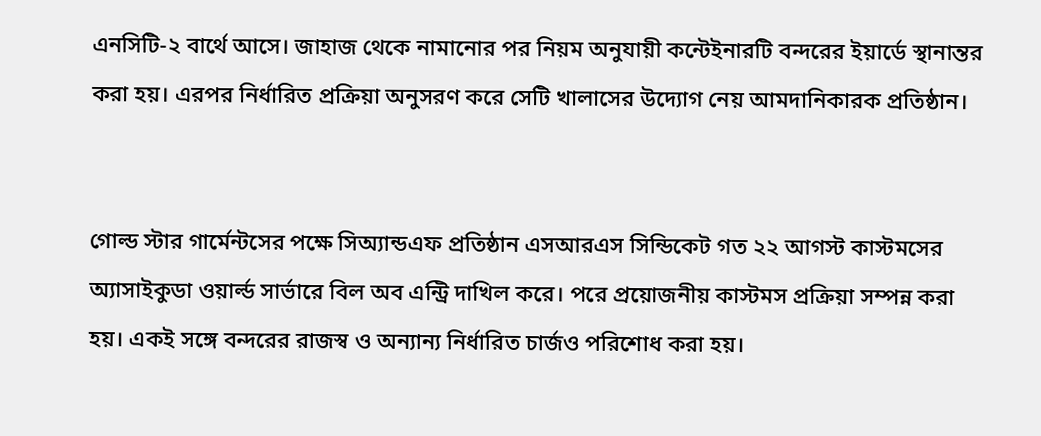এনসিটি-২ বার্থে আসে। জাহাজ থেকে নামানোর পর নিয়ম অনুযায়ী কন্টেইনারটি বন্দরের ইয়ার্ডে স্থানান্তর করা হয়। এরপর নির্ধারিত প্রক্রিয়া অনুসরণ করে সেটি খালাসের উদ্যোগ নেয় আমদানিকারক প্রতিষ্ঠান।


গোল্ড স্টার গার্মেন্টসের পক্ষে সিঅ্যান্ডএফ প্রতিষ্ঠান এসআরএস সিন্ডিকেট গত ২২ আগস্ট কাস্টমসের অ্যাসাইকুডা ওয়ার্ল্ড সার্ভারে বিল অব এন্ট্রি দাখিল করে। পরে প্রয়োজনীয় কাস্টমস প্রক্রিয়া সম্পন্ন করা হয়। একই সঙ্গে বন্দরের রাজস্ব ও অন্যান্য নির্ধারিত চার্জও পরিশোধ করা হয়।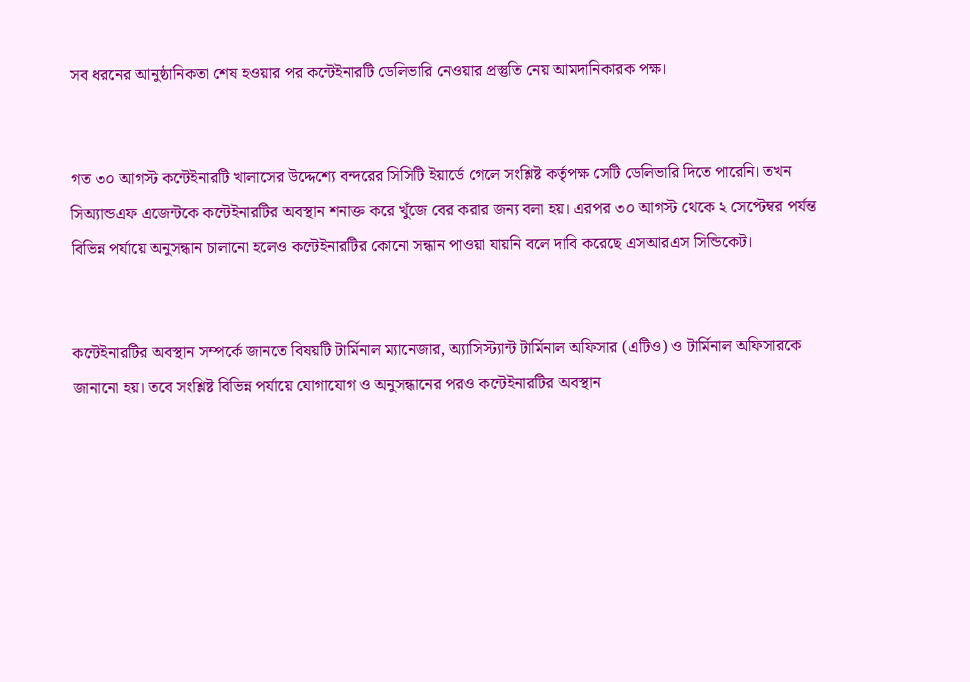সব ধরনের আনুষ্ঠানিকতা শেষ হওয়ার পর কন্টেইনারটি ডেলিভারি নেওয়ার প্রস্তুতি নেয় আমদানিকারক পক্ষ।


গত ৩০ আগস্ট কন্টেইনারটি খালাসের উদ্দেশ্যে বন্দরের সিসিটি ইয়ার্ডে গেলে সংশ্লিষ্ট কর্তৃপক্ষ সেটি ডেলিভারি দিতে পারেনি। তখন সিঅ্যান্ডএফ এজেন্টকে কন্টেইনারটির অবস্থান শনাক্ত করে খুঁজে বের করার জন্য বলা হয়। এরপর ৩০ আগস্ট থেকে ২ সেপ্টেম্বর পর্যন্ত বিভিন্ন পর্যায়ে অনুসন্ধান চালানো হলেও কন্টেইনারটির কোনো সন্ধান পাওয়া যায়নি বলে দাবি করেছে এসআরএস সিন্ডিকেট।


কন্টেইনারটির অবস্থান সম্পর্কে জানতে বিষয়টি টার্মিনাল ম্যানেজার, অ্যাসিস্ট্যান্ট টার্মিনাল অফিসার (এটিও) ও টার্মিনাল অফিসারকে জানানো হয়। তবে সংশ্লিষ্ট বিভিন্ন পর্যায়ে যোগাযোগ ও অনুসন্ধানের পরও কন্টেইনারটির অবস্থান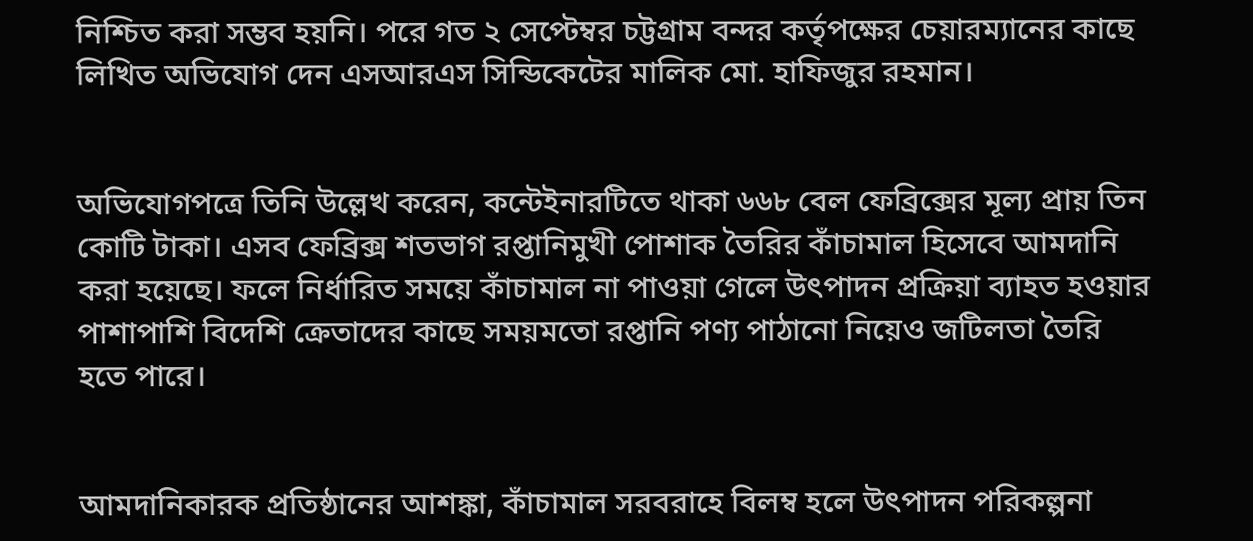নিশ্চিত করা সম্ভব হয়নি। পরে গত ২ সেপ্টেম্বর চট্টগ্রাম বন্দর কর্তৃপক্ষের চেয়ারম্যানের কাছে লিখিত অভিযোগ দেন এসআরএস সিন্ডিকেটের মালিক মো. হাফিজুর রহমান।


অভিযোগপত্রে তিনি উল্লেখ করেন, কন্টেইনারটিতে থাকা ৬৬৮ বেল ফেব্রিক্সের মূল্য প্রায় তিন কোটি টাকা। এসব ফেব্রিক্স শতভাগ রপ্তানিমুখী পোশাক তৈরির কাঁচামাল হিসেবে আমদানি করা হয়েছে। ফলে নির্ধারিত সময়ে কাঁচামাল না পাওয়া গেলে উৎপাদন প্রক্রিয়া ব্যাহত হওয়ার পাশাপাশি বিদেশি ক্রেতাদের কাছে সময়মতো রপ্তানি পণ্য পাঠানো নিয়েও জটিলতা তৈরি হতে পারে।


আমদানিকারক প্রতিষ্ঠানের আশঙ্কা, কাঁচামাল সরবরাহে বিলম্ব হলে উৎপাদন পরিকল্পনা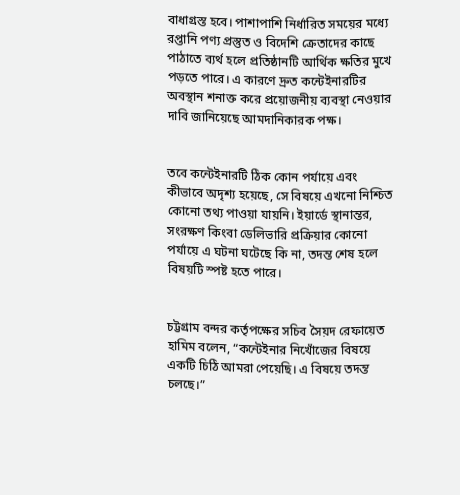বাধাগ্রস্ত হবে। পাশাপাশি নির্ধারিত সময়ের মধ্যে রপ্তানি পণ্য প্রস্তুত ও বিদেশি ক্রেতাদের কাছে পাঠাতে ব্যর্থ হলে প্রতিষ্ঠানটি আর্থিক ক্ষতির মুখে পড়তে পারে। এ কারণে দ্রুত কন্টেইনারটির অবস্থান শনাক্ত করে প্রয়োজনীয় ব্যবস্থা নেওয়ার দাবি জানিয়েছে আমদানিকারক পক্ষ।


তবে কন্টেইনারটি ঠিক কোন পর্যায়ে এবং কীভাবে অদৃশ্য হয়েছে, সে বিষয়ে এখনো নিশ্চিত কোনো তথ্য পাওয়া যায়নি। ইয়ার্ডে স্থানান্তর, সংরক্ষণ কিংবা ডেলিভারি প্রক্রিয়ার কোনো পর্যায়ে এ ঘটনা ঘটেছে কি না, তদন্ত শেষ হলে বিষয়টি স্পষ্ট হতে পারে।


চট্টগ্রাম বন্দর কর্তৃপক্ষের সচিব সৈয়দ রেফায়েত হামিম বলেন, “কন্টেইনার নিখোঁজের বিষয়ে একটি চিঠি আমরা পেয়েছি। এ বিষয়ে তদন্ত চলছে।”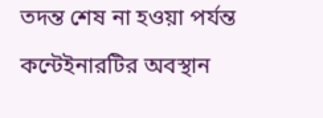তদন্ত শেষ না হওয়া পর্যন্ত কন্টেইনারটির অবস্থান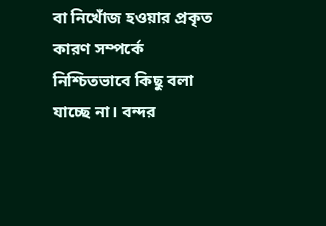বা নিখোঁজ হওয়ার প্রকৃত কারণ সম্পর্কে নিশ্চিতভাবে কিছু বলা যাচ্ছে না। বন্দর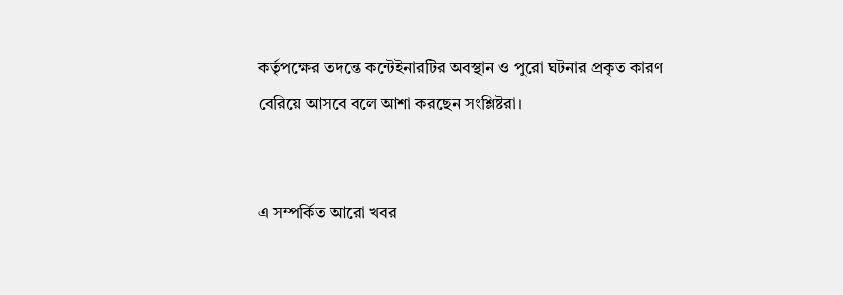কর্তৃপক্ষের তদন্তে কন্টেইনারটির অবস্থান ও পুরো ঘটনার প্রকৃত কারণ বেরিয়ে আসবে বলে আশা করছেন সংশ্লিষ্টরা।


এ সম্পর্কিত আরো খবর